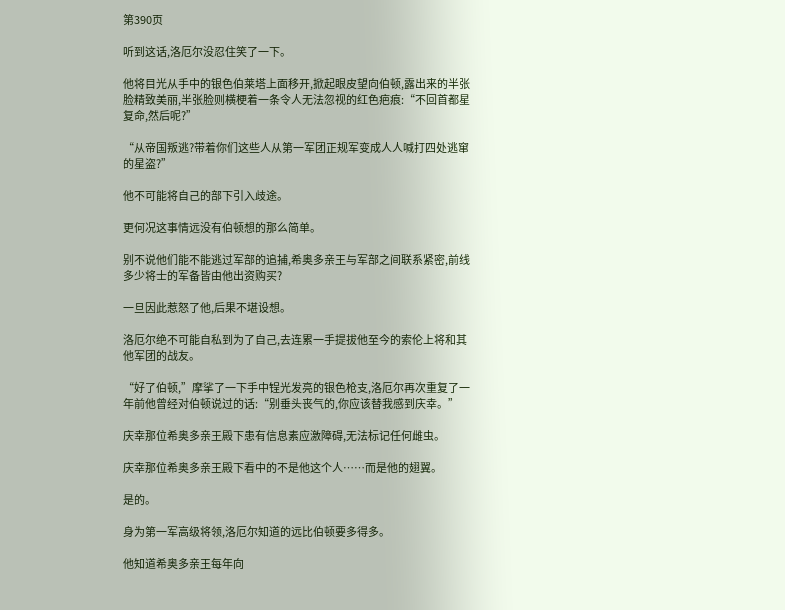第390页

听到这话,洛厄尔没忍住笑了一下。

他将目光从手中的银色伯莱塔上面移开,掀起眼皮望向伯顿,露出来的半张脸精致美丽,半张脸则横梗着一条令人无法忽视的红色疤痕:“不回首都星复命,然后呢?”

“从帝国叛逃?带着你们这些人从第一军团正规军变成人人喊打四处逃窜的星盗?”

他不可能将自己的部下引入歧途。

更何况这事情远没有伯顿想的那么简单。

别不说他们能不能逃过军部的追捕,希奥多亲王与军部之间联系紧密,前线多少将士的军备皆由他出资购买?

一旦因此惹怒了他,后果不堪设想。

洛厄尔绝不可能自私到为了自己,去连累一手提拔他至今的索伦上将和其他军团的战友。

“好了伯顿,”摩挲了一下手中锃光发亮的银色枪支,洛厄尔再次重复了一年前他曾经对伯顿说过的话:“别垂头丧气的,你应该替我感到庆幸。”

庆幸那位希奥多亲王殿下患有信息素应激障碍,无法标记任何雌虫。

庆幸那位希奥多亲王殿下看中的不是他这个人……而是他的翅翼。

是的。

身为第一军高级将领,洛厄尔知道的远比伯顿要多得多。

他知道希奥多亲王每年向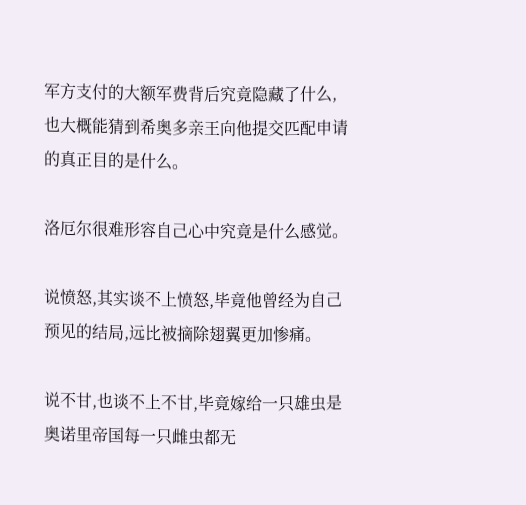军方支付的大额军费背后究竟隐藏了什么,也大概能猜到希奥多亲王向他提交匹配申请的真正目的是什么。

洛厄尔很难形容自己心中究竟是什么感觉。

说愤怒,其实谈不上愤怒,毕竟他曾经为自己预见的结局,远比被摘除翅翼更加惨痛。

说不甘,也谈不上不甘,毕竟嫁给一只雄虫是奥诺里帝国每一只雌虫都无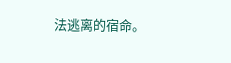法逃离的宿命。